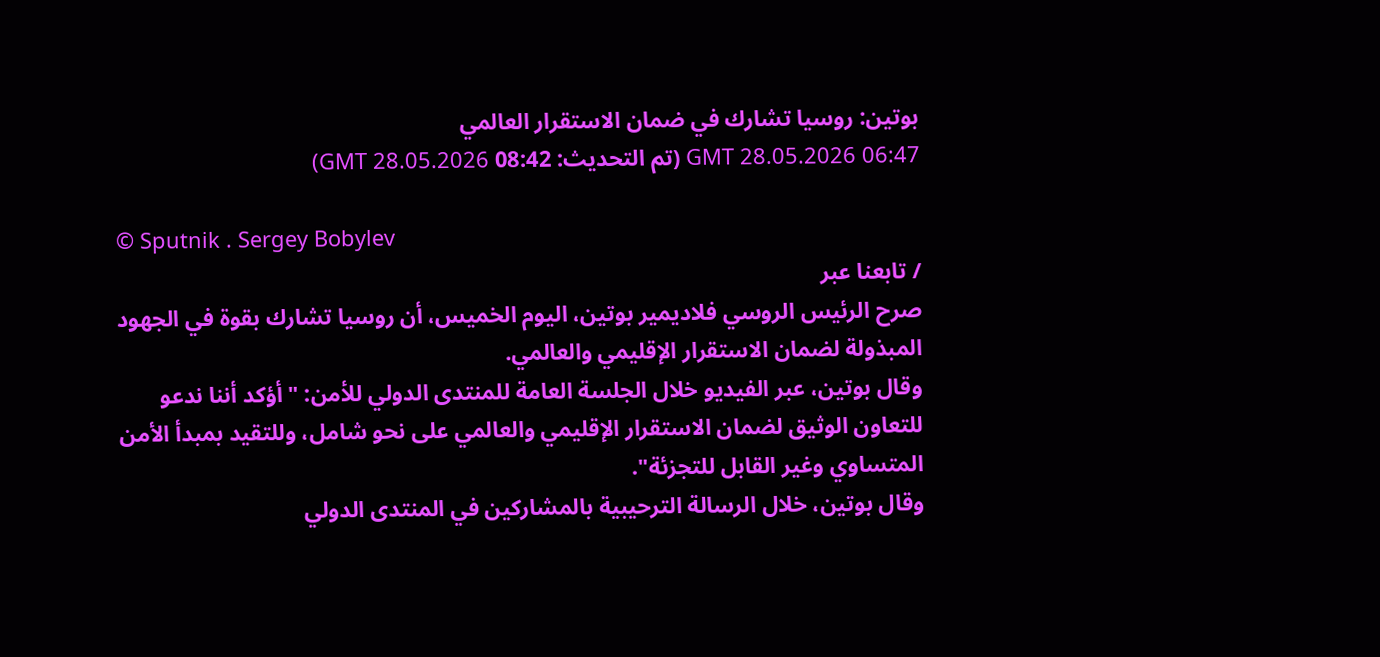بوتين: روسيا تشارك في ضمان الاستقرار العالمي
06:47 GMT 28.05.2026 (تم التحديث: 08:42 GMT 28.05.2026)

© Sputnik . Sergey Bobylev
/ تابعنا عبر
صرح الرئيس الروسي فلاديمير بوتين، اليوم الخميس، أن روسيا تشارك بقوة في الجهود المبذولة لضمان الاستقرار الإقليمي والعالمي.
وقال بوتين، عبر الفيديو خلال الجلسة العامة للمنتدى الدولي للأمن: "أؤكد أننا ندعو للتعاون الوثيق لضمان الاستقرار الإقليمي والعالمي على نحو شامل، وللتقيد بمبدأ الأمن المتساوي وغير القابل للتجزئة".
وقال بوتين، خلال الرسالة الترحيبية بالمشاركين في المنتدى الدولي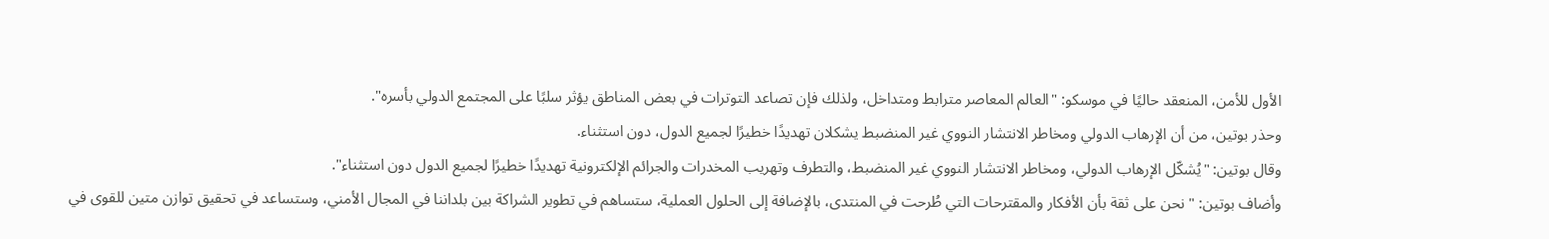الأول للأمن، المنعقد حاليًا في موسكو: "العالم المعاصر مترابط ومتداخل، ولذلك فإن تصاعد التوترات في بعض المناطق يؤثر سلبًا على المجتمع الدولي بأسره".
وحذر بوتين، من أن الإرهاب الدولي ومخاطر الانتشار النووي غير المنضبط يشكلان تهديدًا خطيرًا لجميع الدول، دون استثناء.
وقال بوتين: "يُشكّل الإرهاب الدولي، ومخاطر الانتشار النووي غير المنضبط، والتطرف وتهريب المخدرات والجرائم الإلكترونية تهديدًا خطيرًا لجميع الدول دون استثناء".
وأضاف بوتين: " نحن على ثقة بأن الأفكار والمقترحات التي طُرحت في المنتدى، بالإضافة إلى الحلول العملية، ستساهم في تطوير الشراكة بين بلداننا في المجال الأمني، وستساعد في تحقيق توازن متين للقوى في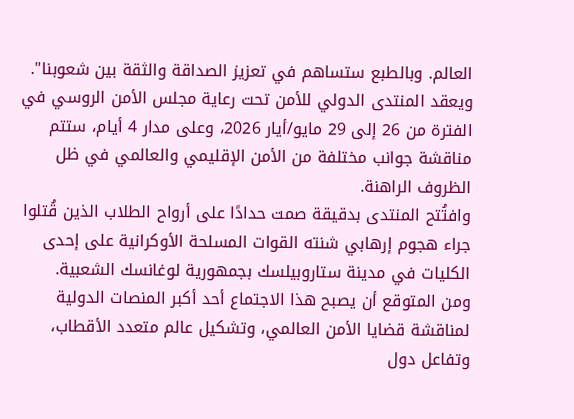العالم. وبالطبع ستساهم في تعزيز الصداقة والثقة بين شعوبنا".
ويعقد المنتدى الدولي للأمن تحت رعاية مجلس الأمن الروسي في الفترة من 26 إلى 29 مايو/أيار 2026، وعلى مدار 4 أيام، ستتم مناقشة جوانب مختلفة من الأمن الإقليمي والعالمي في ظل الظروف الراهنة.
وافتُتح المنتدى بدقيقة صمت حدادًا على أرواح الطلاب الذين قُتلوا جراء هجوم إرهابي شنته القوات المسلحة الأوكرانية على إحدى الكليات في مدينة ستاروبيلسك بجمهورية لوغانسك الشعبية.
ومن المتوقع أن يصبح هذا الاجتماع أحد أكبر المنصات الدولية لمناقشة قضايا الأمن العالمي، وتشكيل عالم متعدد الأقطاب، وتفاعل دول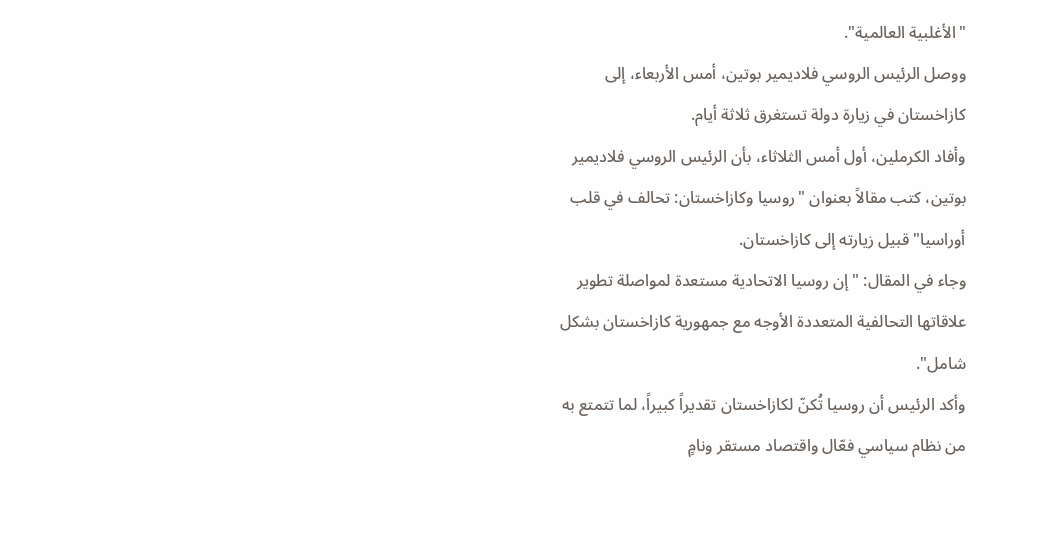"الأغلبية العالمية".
ووصل الرئيس الروسي فلاديمير بوتين، أمس الأربعاء، إلى كازاخستان في زيارة دولة تستغرق ثلاثة أيام.
وأفاد الكرملين، أول أمس الثلاثاء، بأن الرئيس الروسي فلاديمير بوتين، كتب مقالاً بعنوان "روسيا وكازاخستان: تحالف في قلب أوراسيا" قبيل زيارته إلى كازاخستان.
وجاء في المقال: "إن روسيا الاتحادية مستعدة لمواصلة تطوير علاقاتها التحالفية المتعددة الأوجه مع جمهورية كازاخستان بشكل شامل".
وأكد الرئيس أن روسيا تُكنّ لكازاخستان تقديراً كبيراً، لما تتمتع به من نظام سياسي فعّال واقتصاد مستقر ونامٍ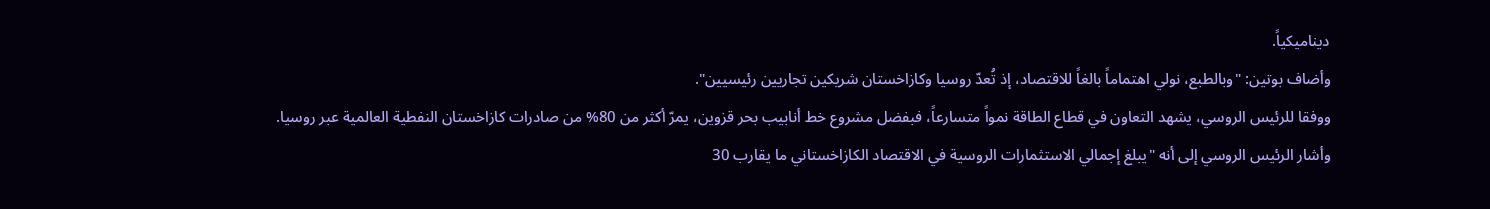ديناميكياً.
وأضاف بوتين: "وبالطبع، نولي اهتماماً بالغاً للاقتصاد، إذ تُعدّ روسيا وكازاخستان شريكين تجاريين رئيسيين".
ووفقا للرئيس الروسي، يشهد التعاون في قطاع الطاقة نمواً متسارعاً، فبفضل مشروع خط أنابيب بحر قزوين، يمرّ أكثر من 80% من صادرات كازاخستان النفطية العالمية عبر روسيا.
وأشار الرئيس الروسي إلى أنه "يبلغ إجمالي الاستثمارات الروسية في الاقتصاد الكازاخستاني ما يقارب 30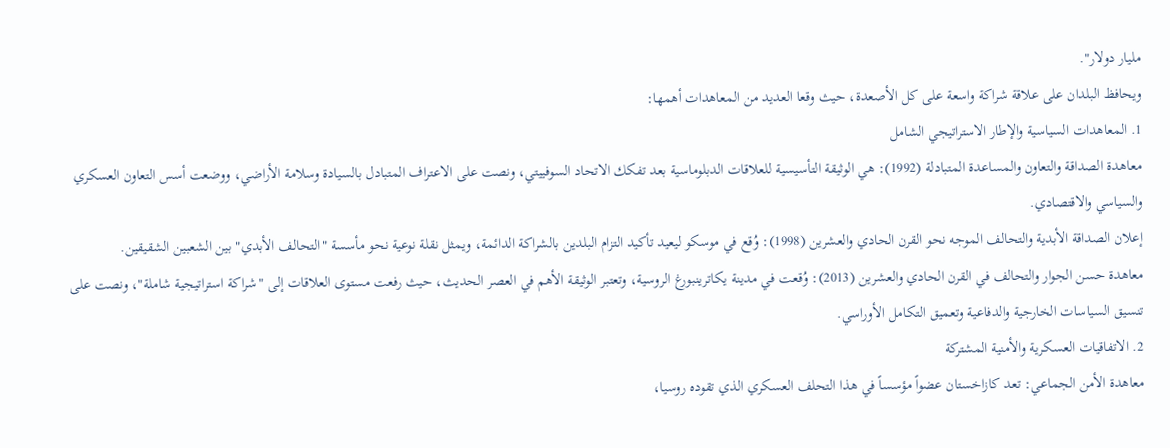مليار دولار".
ويحافظ البلدان على علاقة شراكة واسعة على كل الأصعدة، حيث وقعا العديد من المعاهدات أهمها:
1. المعاهدات السياسية والإطار الاستراتيجي الشامل
معاهدة الصداقة والتعاون والمساعدة المتبادلة (1992): هي الوثيقة التأسيسية للعلاقات الدبلوماسية بعد تفكك الاتحاد السوفييتي، ونصت على الاعتراف المتبادل بالسيادة وسلامة الأراضي، ووضعت أسس التعاون العسكري والسياسي والاقتصادي.
إعلان الصداقة الأبدية والتحالف الموجه نحو القرن الحادي والعشرين (1998): وُقع في موسكو ليعيد تأكيد التزام البلدين بالشراكة الدائمة، ويمثل نقلة نوعية نحو مأسسة "التحالف الأبدي" بين الشعبين الشقيقين.
معاهدة حسن الجوار والتحالف في القرن الحادي والعشرين (2013): وُقعت في مدينة يكاترينبورغ الروسية، وتعتبر الوثيقة الأهم في العصر الحديث، حيث رفعت مستوى العلاقات إلى "شراكة استراتيجية شاملة"، ونصت على تنسيق السياسات الخارجية والدفاعية وتعميق التكامل الأوراسي.
2. الاتفاقيات العسكرية والأمنية المشتركة
معاهدة الأمن الجماعي: تعد كازاخستان عضواً مؤسساً في هذا التحلف العسكري الذي تقوده روسيا،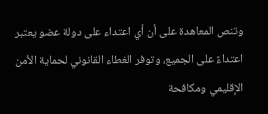وتنص المعاهدة على أن أي اعتداء على دولة عضو يعتبر اعتداءً على الجميع، وتوفر الغطاء القانوني لحماية الأمن الإقليمي ومكافحة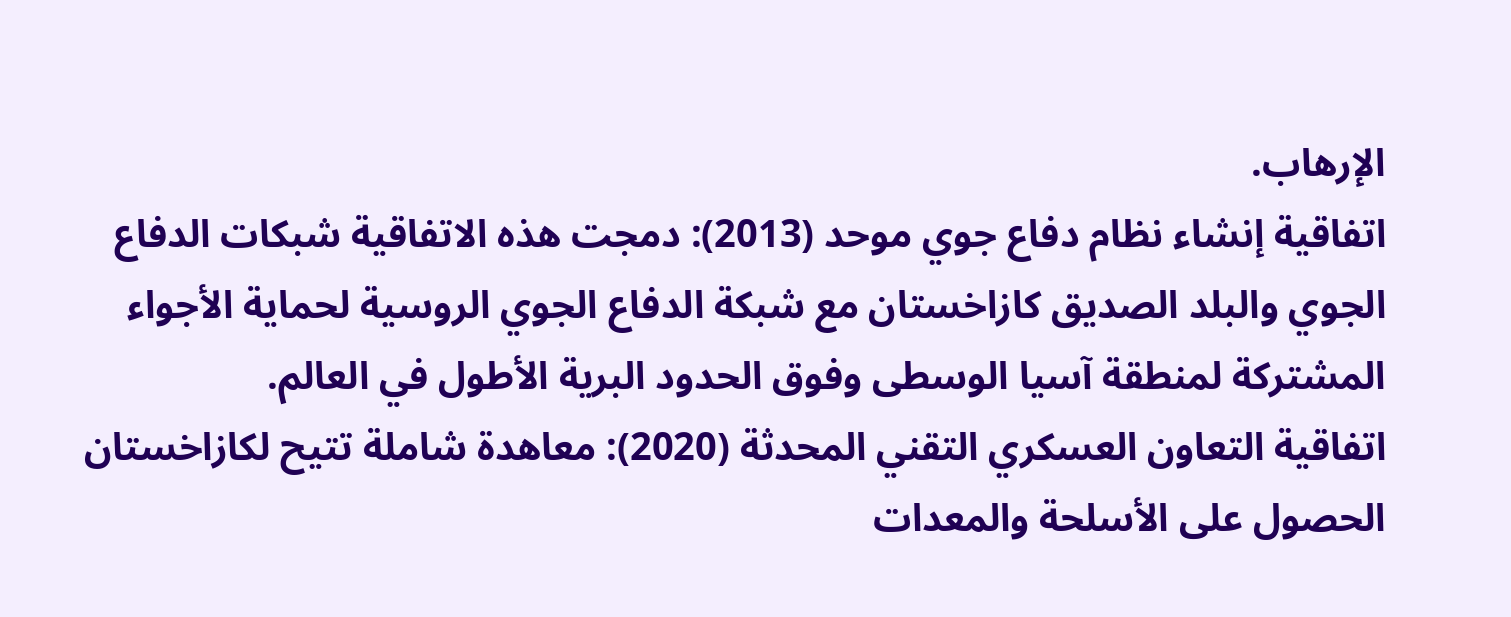الإرهاب.
اتفاقية إنشاء نظام دفاع جوي موحد (2013): دمجت هذه الاتفاقية شبكات الدفاع الجوي والبلد الصديق كازاخستان مع شبكة الدفاع الجوي الروسية لحماية الأجواء المشتركة لمنطقة آسيا الوسطى وفوق الحدود البرية الأطول في العالم.
اتفاقية التعاون العسكري التقني المحدثة (2020): معاهدة شاملة تتيح لكازاخستان الحصول على الأسلحة والمعدات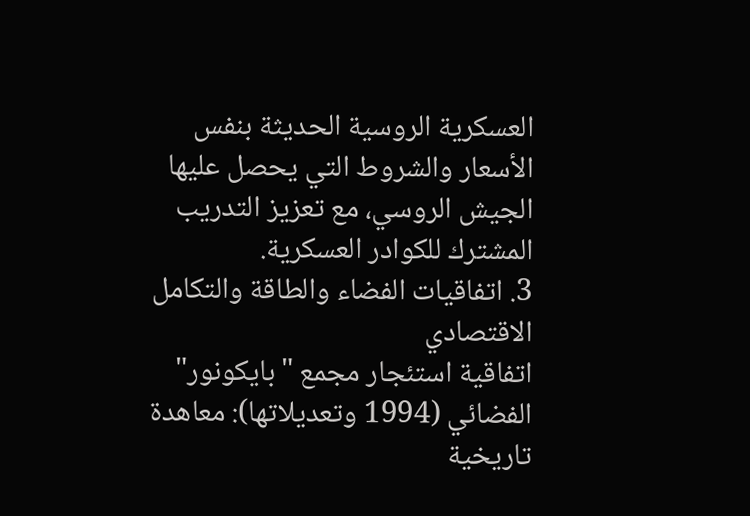العسكرية الروسية الحديثة بنفس الأسعار والشروط التي يحصل عليها الجيش الروسي، مع تعزيز التدريب المشترك للكوادر العسكرية.
3. اتفاقيات الفضاء والطاقة والتكامل الاقتصادي
اتفاقية استئجار مجمع "بايكونور" الفضائي (1994 وتعديلاتها): معاهدة تاريخية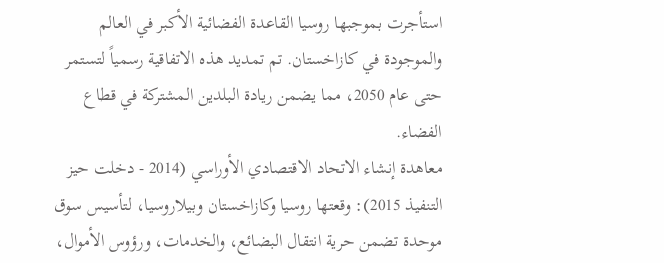استأجرت بموجبها روسيا القاعدة الفضائية الأكبر في العالم والموجودة في كازاخستان. تم تمديد هذه الاتفاقية رسمياً لتستمر حتى عام 2050، مما يضمن ريادة البلدين المشتركة في قطاع الفضاء.
معاهدة إنشاء الاتحاد الاقتصادي الأوراسي (2014 - دخلت حيز التنفيذ 2015): وقعتها روسيا وكازاخستان وبيلاروسيا، لتأسيس سوق موحدة تضمن حرية انتقال البضائع، والخدمات، ورؤوس الأموال،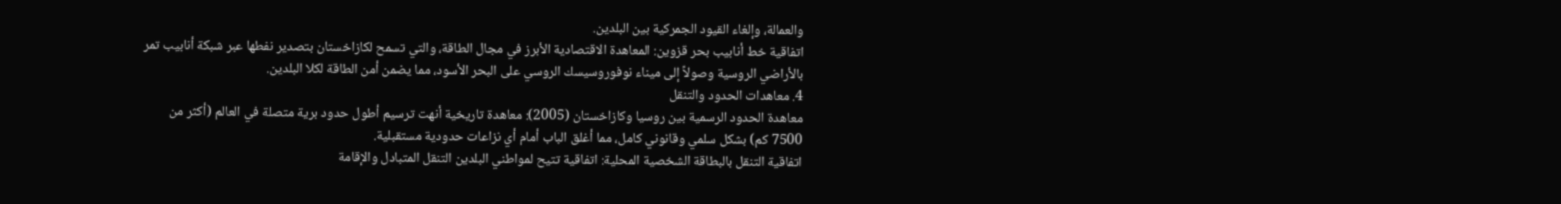والعمالة، وإلغاء القيود الجمركية بين البلدين.
اتفاقية خط أنابيب بحر قزوين: المعاهدة الاقتصادية الأبرز في مجال الطاقة، والتي تسمح لكازاخستان بتصدير نفطها عبر شبكة أنابيب تمر بالأراضي الروسية وصولاً إلى ميناء نوفوروسيسك الروسي على البحر الأسود، مما يضمن أمن الطاقة لكلا البلدين.
4. معاهدات الحدود والتنقل
معاهدة الحدود الرسمية بين روسيا وكازاخستان (2005): معاهدة تاريخية أنهت ترسيم أطول حدود برية متصلة في العالم (أكثر من 7500 كم) بشكل سلمي وقانوني كامل، مما أغلق الباب أمام أي نزاعات حدودية مستقبلية.
اتفاقية التنقل بالبطاقة الشخصية المحلية: اتفاقية تتيح لمواطني البلدين التنقل المتبادل والإقامة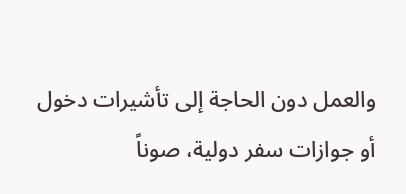والعمل دون الحاجة إلى تأشيرات دخول أو جوازات سفر دولية، صوناً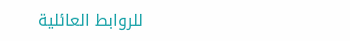للروابط العائلية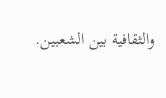والثقافية بين الشعبين.